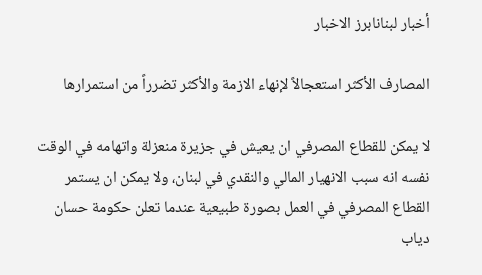أخبار لبنانابرز الاخبار

المصارف الأكثر استعجالاً لإنهاء الازمة والأكثر تضرراً من استمرارها

لا يمكن للقطاع المصرفي ان يعيش في جزيرة منعزلة واتهامه في الوقت نفسه انه سبب الانهيار المالي والنقدي في لبنان، ولا يمكن ان يستمر القطاع المصرفي في العمل بصورة طبيعية عندما تعلن حكومة حسان دياب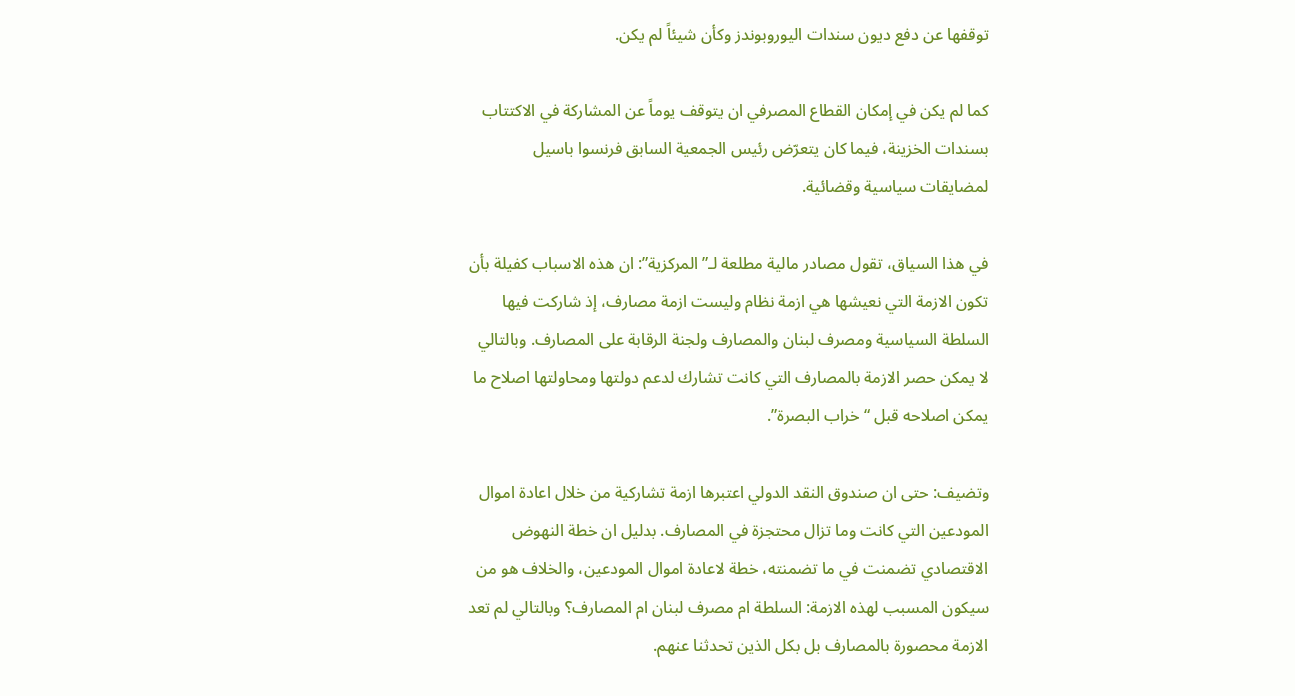توقفها عن دفع ديون سندات اليوروبوندز وكأن شيئاً لم يكن.

كما لم يكن في إمكان القطاع المصرفي ان يتوقف يوماً عن المشاركة في الاكتتاب بسندات الخزينة، فيما كان يتعرّض رئيس الجمعية السابق فرنسوا باسيل لمضايقات سياسية وقضائية.

في هذا السياق، تقول مصادر مالية مطلعة لـ”المركزية”: ان هذه الاسباب كفيلة بأن تكون الازمة التي نعيشها هي ازمة نظام وليست ازمة مصارف، إذ شاركت فيها السلطة السياسية ومصرف لبنان والمصارف ولجنة الرقابة على المصارف. وبالتالي لا يمكن حصر الازمة بالمصارف التي كانت تشارك لدعم دولتها ومحاولتها اصلاح ما يمكن اصلاحه قبل “خراب البصرة”.

وتضيف: حتى ان صندوق النقد الدولي اعتبرها ازمة تشاركية من خلال اعادة اموال المودعين التي كانت وما تزال محتجزة في المصارف. بدليل ان خطة النهوض الاقتصادي تضمنت في ما تضمنته، خطة لاعادة اموال المودعين، والخلاف هو من سيكون المسبب لهذه الازمة: السلطة ام مصرف لبنان ام المصارف؟ وبالتالي لم تعد الازمة محصورة بالمصارف بل بكل الذين تحدثنا عنهم.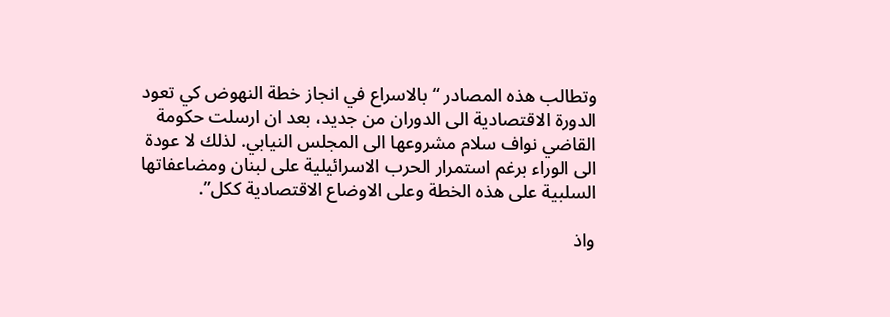وتطالب هذه المصادر “بالاسراع في انجاز خطة النهوض كي تعود الدورة الاقتصادية الى الدوران من جديد، بعد ان ارسلت حكومة القاضي نواف سلام مشروعها الى المجلس النيابي. لذلك لا عودة الى الوراء برغم استمرار الحرب الاسرائيلية على لبنان ومضاعفاتها السلبية على هذه الخطة وعلى الاوضاع الاقتصادية ككل”.

واذ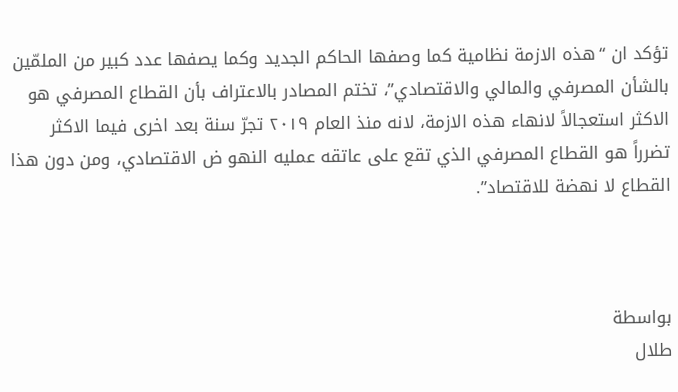تؤكد ان “هذه الازمة نظامية كما وصفها الحاكم الجديد وكما يصفها عدد كبير من الملمّين بالشأن المصرفي والمالي والاقتصادي”، تختم المصادر بالاعتراف بأن القطاع المصرفي هو الاكثر استعجالاً لانهاء هذه الازمة، لانه منذ العام ٢٠١٩ تجرّ سنة بعد اخرى فيما الاكثر تضرراً هو القطاع المصرفي الذي تقع على عاتقه عمليه النهو ض الاقتصادي، ومن دون هذا القطاع لا نهضة للاقتصاد”.



بواسطة
طلال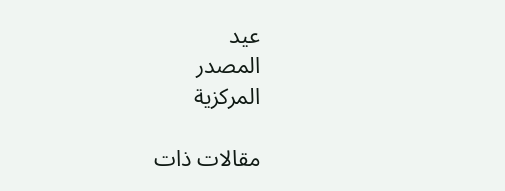عيد
المصدر
المركزية

مقالات ذات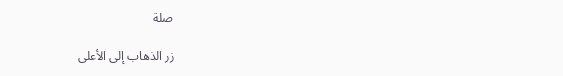صلة

زر الذهاب إلى الأعلى